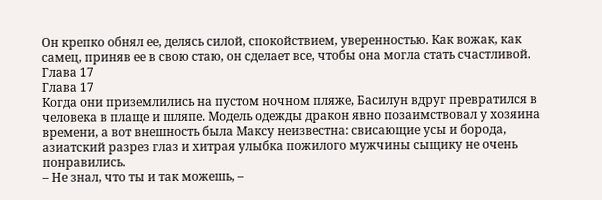Он крепко обнял ее, делясь силой, спокойствием, уверенностью. Как вожак, как самец, приняв ее в свою стаю, он сделает все, чтобы она могла стать счастливой.
Глава 17
Глава 17
Когда они приземлились на пустом ночном пляже, Басилун вдруг превратился в человека в плаще и шляпе. Модель одежды дракон явно позаимствовал у хозяина времени, а вот внешность была Максу неизвестна: свисающие усы и борода, азиатский разрез глаз и хитрая улыбка пожилого мужчины сыщику не очень понравились.
– Не знал, что ты и так можешь, –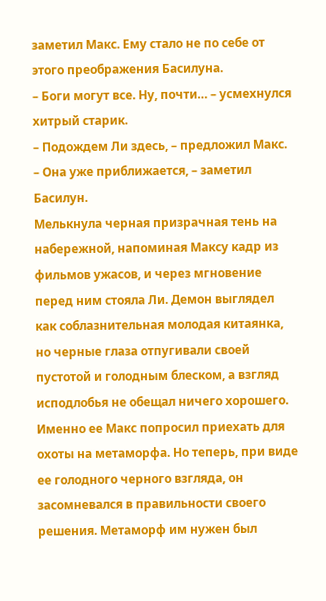заметил Макс. Ему стало не по себе от этого преображения Басилуна.
– Боги могут все. Ну, почти… – усмехнулся хитрый старик.
– Подождем Ли здесь, – предложил Макс.
– Она уже приближается, – заметил Басилун.
Мелькнула черная призрачная тень на набережной, напоминая Максу кадр из фильмов ужасов, и через мгновение перед ним стояла Ли. Демон выглядел как соблазнительная молодая китаянка, но черные глаза отпугивали своей пустотой и голодным блеском, а взгляд исподлобья не обещал ничего хорошего. Именно ее Макс попросил приехать для охоты на метаморфа. Но теперь, при виде ее голодного черного взгляда, он засомневался в правильности своего решения. Метаморф им нужен был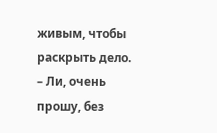живым, чтобы раскрыть дело.
– Ли, очень прошу, без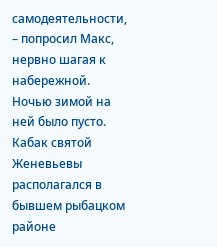самодеятельности, – попросил Макс, нервно шагая к набережной. Ночью зимой на ней было пусто.
Кабак святой Женевьевы располагался в бывшем рыбацком районе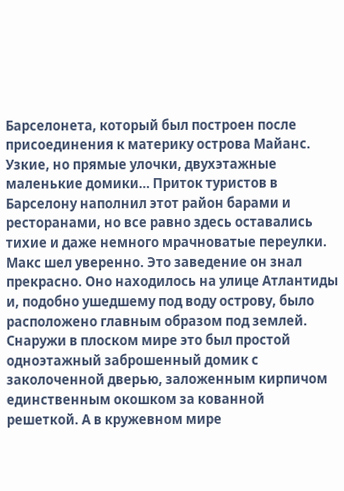Барселонета, который был построен после присоединения к материку острова Майанс. Узкие, но прямые улочки, двухэтажные маленькие домики… Приток туристов в Барселону наполнил этот район барами и ресторанами, но все равно здесь оставались тихие и даже немного мрачноватые переулки.
Макс шел уверенно. Это заведение он знал прекрасно. Оно находилось на улице Атлантиды и, подобно ушедшему под воду острову, было расположено главным образом под землей. Снаружи в плоском мире это был простой одноэтажный заброшенный домик с заколоченной дверью, заложенным кирпичом единственным окошком за кованной решеткой. А в кружевном мире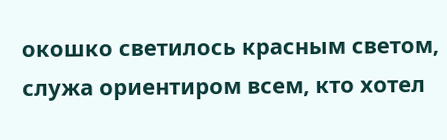окошко светилось красным светом, служа ориентиром всем, кто хотел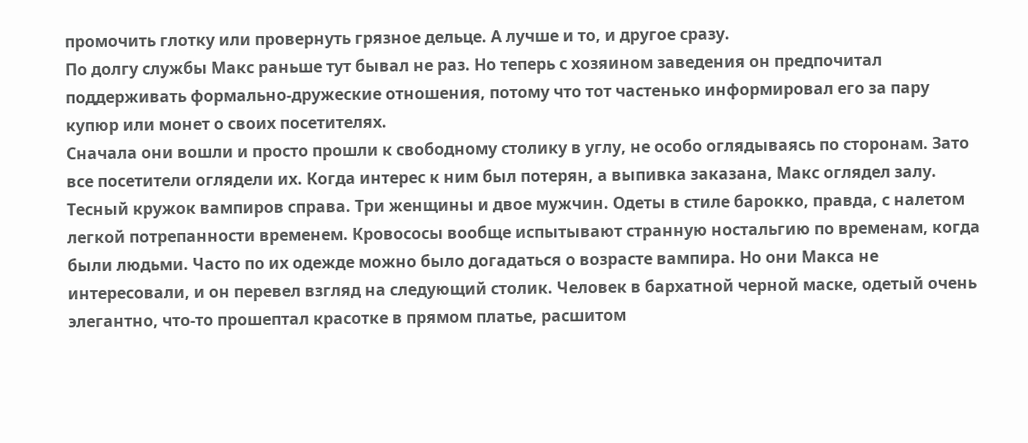промочить глотку или провернуть грязное дельце. А лучше и то, и другое сразу.
По долгу службы Макс раньше тут бывал не раз. Но теперь с хозяином заведения он предпочитал поддерживать формально-дружеские отношения, потому что тот частенько информировал его за пару купюр или монет о своих посетителях.
Сначала они вошли и просто прошли к свободному столику в углу, не особо оглядываясь по сторонам. Зато все посетители оглядели их. Когда интерес к ним был потерян, а выпивка заказана, Макс оглядел залу. Тесный кружок вампиров справа. Три женщины и двое мужчин. Одеты в стиле барокко, правда, с налетом легкой потрепанности временем. Кровососы вообще испытывают странную ностальгию по временам, когда были людьми. Часто по их одежде можно было догадаться о возрасте вампира. Но они Макса не интересовали, и он перевел взгляд на следующий столик. Человек в бархатной черной маске, одетый очень элегантно, что-то прошептал красотке в прямом платье, расшитом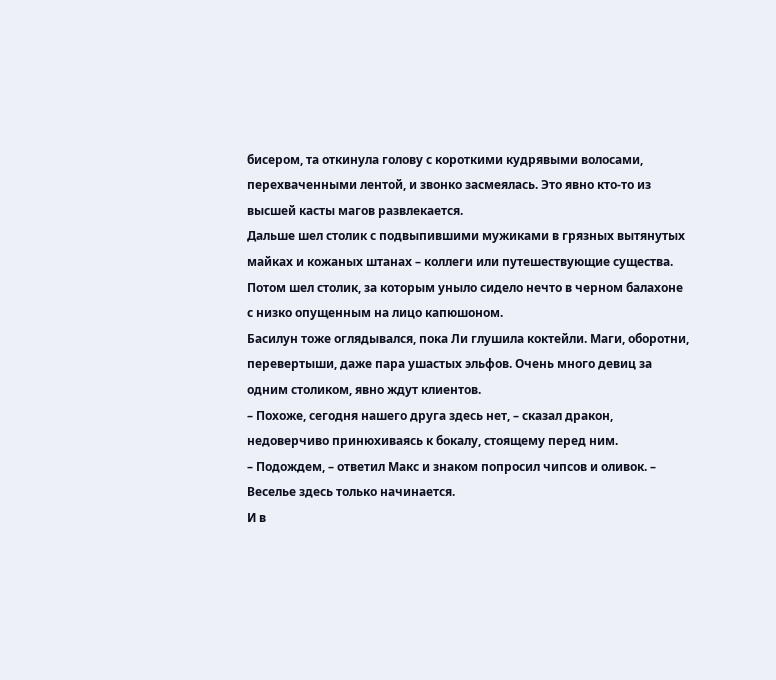бисером, та откинула голову с короткими кудрявыми волосами, перехваченными лентой, и звонко засмеялась. Это явно кто-то из высшей касты магов развлекается.
Дальше шел столик с подвыпившими мужиками в грязных вытянутых майках и кожаных штанах – коллеги или путешествующие существа. Потом шел столик, за которым уныло сидело нечто в черном балахоне с низко опущенным на лицо капюшоном.
Басилун тоже оглядывался, пока Ли глушила коктейли. Маги, оборотни, перевертыши, даже пара ушастых эльфов. Очень много девиц за одним столиком, явно ждут клиентов.
– Похоже, сегодня нашего друга здесь нет, – сказал дракон, недоверчиво принюхиваясь к бокалу, стоящему перед ним.
– Подождем, – ответил Макс и знаком попросил чипсов и оливок. – Веселье здесь только начинается.
И в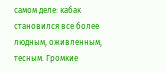самом деле: кабак становился все более людным, оживленным, тесным. Громкие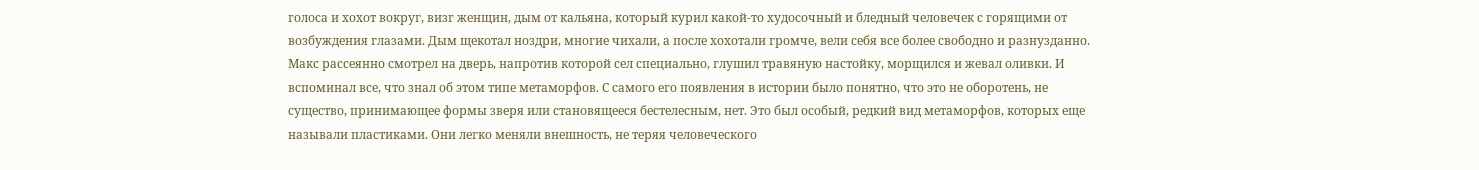голоса и хохот вокруг, визг женщин, дым от кальяна, который курил какой-то худосочный и бледный человечек с горящими от возбуждения глазами. Дым щекотал ноздри, многие чихали, а после хохотали громче, вели себя все более свободно и разнузданно.
Макс рассеянно смотрел на дверь, напротив которой сел специально, глушил травяную настойку, морщился и жевал оливки. И вспоминал все, что знал об этом типе метаморфов. С самого его появления в истории было понятно, что это не оборотень, не существо, принимающее формы зверя или становящееся бестелесным, нет. Это был особый, редкий вид метаморфов, которых еще называли пластиками. Они легко меняли внешность, не теряя человеческого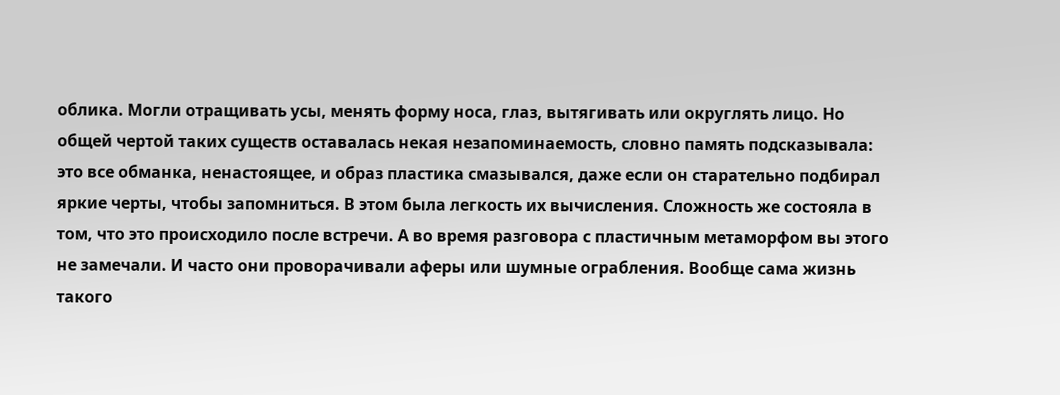облика. Могли отращивать усы, менять форму носа, глаз, вытягивать или округлять лицо. Но общей чертой таких существ оставалась некая незапоминаемость, словно память подсказывала: это все обманка, ненастоящее, и образ пластика смазывался, даже если он старательно подбирал яркие черты, чтобы запомниться. В этом была легкость их вычисления. Сложность же состояла в том, что это происходило после встречи. А во время разговора с пластичным метаморфом вы этого не замечали. И часто они проворачивали аферы или шумные ограбления. Вообще сама жизнь такого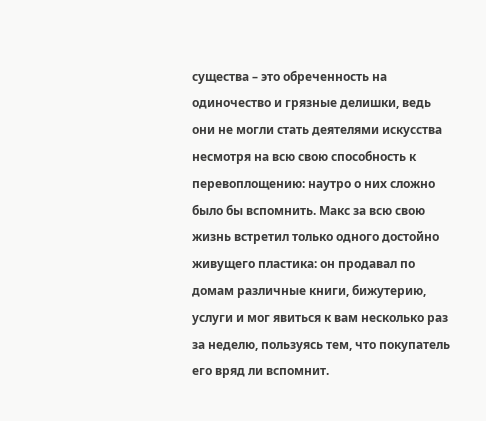существа – это обреченность на одиночество и грязные делишки, ведь они не могли стать деятелями искусства несмотря на всю свою способность к перевоплощению: наутро о них сложно было бы вспомнить. Макс за всю свою жизнь встретил только одного достойно живущего пластика: он продавал по домам различные книги, бижутерию, услуги и мог явиться к вам несколько раз за неделю, пользуясь тем, что покупатель его вряд ли вспомнит.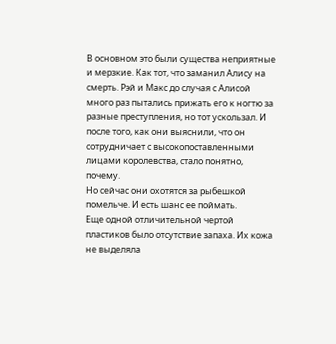В основном это были существа неприятные и мерзкие. Как тот, что заманил Алису на смерть. Рэй и Макс до случая с Алисой много раз пытались прижать его к ногтю за разные преступления, но тот ускользал. И после того, как они выяснили, что он сотрудничает с высокопоставленными лицами королевства, стало понятно, почему.
Но сейчас они охотятся за рыбешкой помельче. И есть шанс ее поймать.
Еще одной отличительной чертой пластиков было отсутствие запаха. Их кожа не выделяла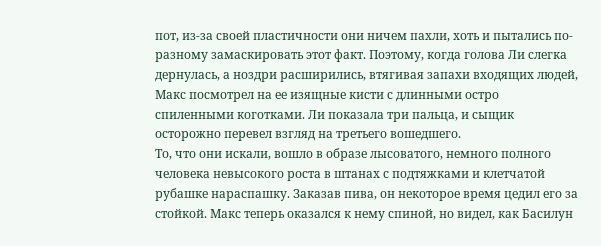пот, из-за своей пластичности они ничем пахли, хоть и пытались по-разному замаскировать этот факт. Поэтому, когда голова Ли слегка дернулась, а ноздри расширились, втягивая запахи входящих людей, Макс посмотрел на ее изящные кисти с длинными остро спиленными коготками. Ли показала три пальца, и сыщик осторожно перевел взгляд на третьего вошедшего.
То, что они искали, вошло в образе лысоватого, немного полного человека невысокого роста в штанах с подтяжками и клетчатой рубашке нараспашку. Заказав пива, он некоторое время цедил его за стойкой. Макс теперь оказался к нему спиной, но видел, как Басилун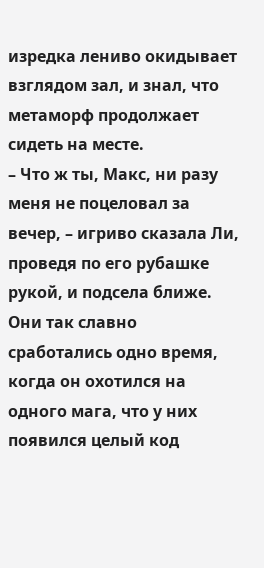изредка лениво окидывает взглядом зал, и знал, что метаморф продолжает сидеть на месте.
– Что ж ты, Макс, ни разу меня не поцеловал за вечер, – игриво сказала Ли, проведя по его рубашке рукой, и подсела ближе.
Они так славно сработались одно время, когда он охотился на одного мага, что у них появился целый код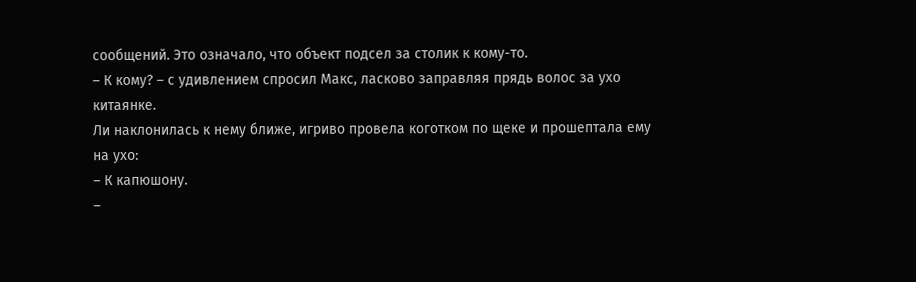сообщений. Это означало, что объект подсел за столик к кому-то.
– К кому? – с удивлением спросил Макс, ласково заправляя прядь волос за ухо китаянке.
Ли наклонилась к нему ближе, игриво провела коготком по щеке и прошептала ему на ухо:
– К капюшону.
–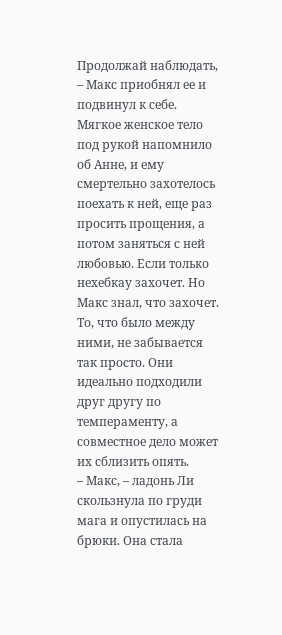Продолжай наблюдать, – Макс приобнял ее и подвинул к себе. Мягкое женское тело под рукой напомнило об Анне, и ему смертельно захотелось поехать к ней, еще раз просить прощения, а потом заняться с ней любовью. Если только нехебкау захочет. Но Макс знал, что захочет. То, что было между ними, не забывается так просто. Они идеально подходили друг другу по темпераменту, а совместное дело может их сблизить опять.
– Макс, – ладонь Ли скользнула по груди мага и опустилась на брюки. Она стала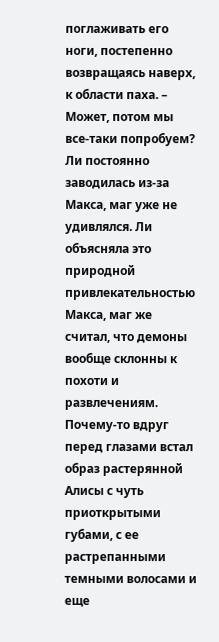поглаживать его ноги, постепенно возвращаясь наверх, к области паха. – Может, потом мы все-таки попробуем?
Ли постоянно заводилась из-за Макса, маг уже не удивлялся. Ли объясняла это природной привлекательностью Макса, маг же считал, что демоны вообще склонны к похоти и развлечениям. Почему-то вдруг перед глазами встал образ растерянной Алисы с чуть приоткрытыми губами, с ее растрепанными темными волосами и еще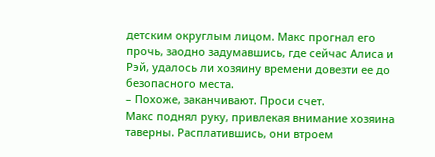детским округлым лицом. Макс прогнал его прочь, заодно задумавшись, где сейчас Алиса и Рэй, удалось ли хозяину времени довезти ее до безопасного места.
– Похоже, заканчивают. Проси счет.
Макс поднял руку, привлекая внимание хозяина таверны. Расплатившись, они втроем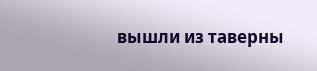вышли из таверны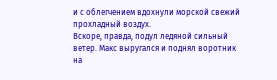и с облегчением вдохнули морской свежий прохладный воздух.
Вскоре, правда, подул ледяной сильный ветер. Макс выругался и поднял воротник на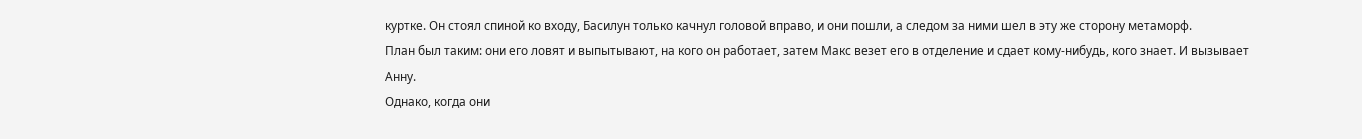куртке. Он стоял спиной ко входу, Басилун только качнул головой вправо, и они пошли, а следом за ними шел в эту же сторону метаморф.
План был таким: они его ловят и выпытывают, на кого он работает, затем Макс везет его в отделение и сдает кому-нибудь, кого знает. И вызывает Анну.
Однако, когда они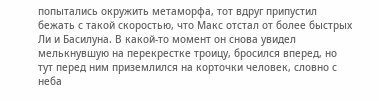попытались окружить метаморфа, тот вдруг припустил бежать с такой скоростью, что Макс отстал от более быстрых Ли и Басилуна. В какой-то момент он снова увидел мелькнувшую на перекрестке троицу, бросился вперед, но тут перед ним приземлился на корточки человек, словно с неба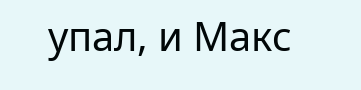упал, и Макс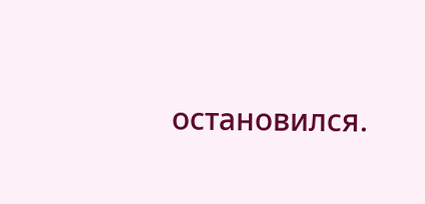остановился.